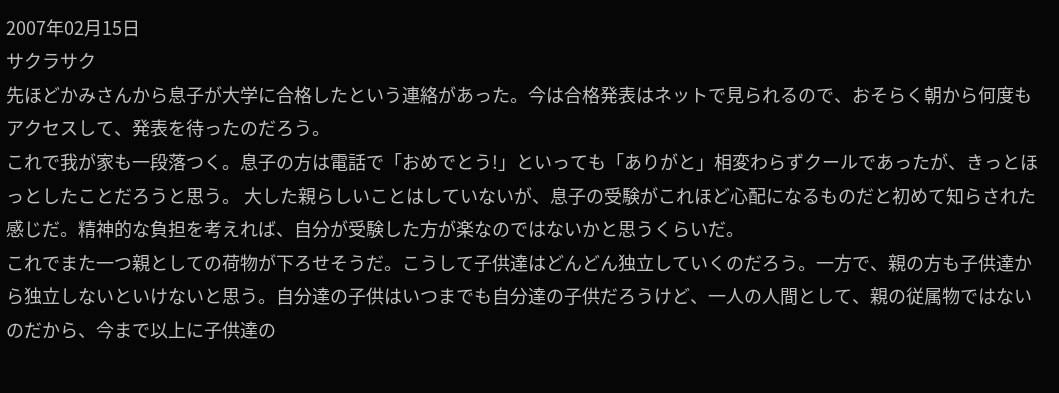2007年02月15日
サクラサク
先ほどかみさんから息子が大学に合格したという連絡があった。今は合格発表はネットで見られるので、おそらく朝から何度もアクセスして、発表を待ったのだろう。
これで我が家も一段落つく。息子の方は電話で「おめでとう!」といっても「ありがと」相変わらずクールであったが、きっとほっとしたことだろうと思う。 大した親らしいことはしていないが、息子の受験がこれほど心配になるものだと初めて知らされた感じだ。精神的な負担を考えれば、自分が受験した方が楽なのではないかと思うくらいだ。
これでまた一つ親としての荷物が下ろせそうだ。こうして子供達はどんどん独立していくのだろう。一方で、親の方も子供達から独立しないといけないと思う。自分達の子供はいつまでも自分達の子供だろうけど、一人の人間として、親の従属物ではないのだから、今まで以上に子供達の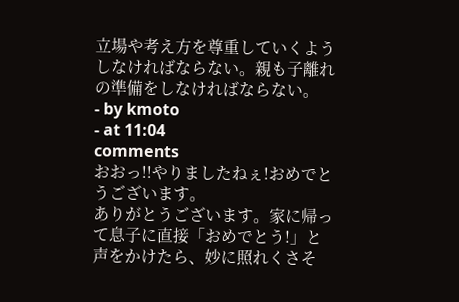立場や考え方を尊重していくようしなければならない。親も子離れの準備をしなければならない。
- by kmoto
- at 11:04
comments
おおっ!!やりましたねぇ!おめでとうございます。
ありがとうございます。家に帰って息子に直接「おめでとう!」と声をかけたら、妙に照れくさそ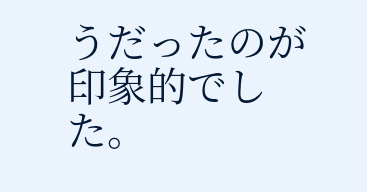うだったのが印象的でした。